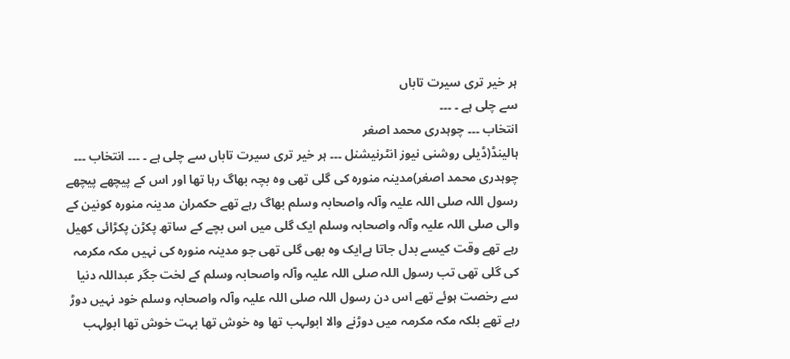ہر خیر تری سیرت تاباں
سے چلی ہے ۔ ۔۔۔
انتخاب ۔۔۔ چوہدری محمد اصغر
ہالینڈ(ڈیلی روشنی نیوز انٹرنیشنل ۔۔۔ ہر خیر تری سیرت تاباں سے چلی ہے ۔ ۔۔۔ انتخاب ۔۔۔ چوہدری محمد اصغر)مدینہ منورہ کی گلی تھی وہ بچہ بھاگ رہا تھا اور اس کے پیچھے پیچھے رسول اللہ صلی اللہ علیہ وآلہ واصحابہ وسلم بھاگ رہے تھے حکمران مدینہ منورہ کونین کے والی صلی اللہ علیہ وآلہ واصحابہ وسلم ایک گلی میں اس بچے کے ساتھ پکڑن پکڑائی کھیل رہے تھے وقت کیسے بدل جاتا ہےایک وہ بھی گلی تھی جو مدینہ منورہ کی نہیں مکہ مکرمہ کی گلی تھی تب رسول اللہ صلی اللہ علیہ وآلہ واصحابہ وسلم کے لخت جگر عبداللہ دنیا سے رخصت ہوئے تھے اس دن رسول اللہ صلی اللہ علیہ وآلہ واصحابہ وسلم خود نہیں دوڑ رہے تھے بلکہ مکہ مکرمہ میں دوڑنے والا ابولہب تھا وہ خوش تھا بہت خوش تھا ابولہب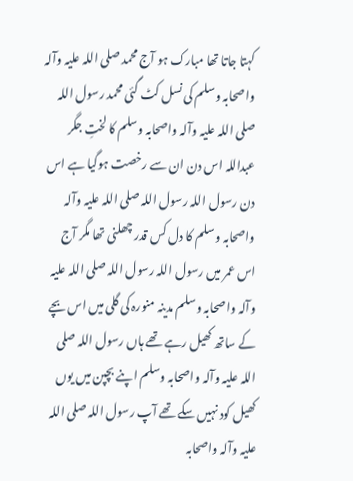کہتا جاتا تھا مبارک ہو آج محمد صلی اللہ علیہ وآلہ واصحابہ وسلم کی نسل کٹ گئی محمد رسول اللہ صلی اللہ علیہ وآلہ واصحابہ وسلم کا لختِ جگر عبداللہ اس دن ان سے رخصت ہوگیا ہے اس دن رسول اللہ رسول اللہ صلی اللہ علیہ وآلہ واصحابہ وسلم کا دل کس قدر چھلنی تھا مگر آج اس عمر میں رسول اللہ رسول اللہ صلی اللہ علیہ وآلہ واصحابہ وسلم مدینہ منورہ کی گلی میں اس بچے کے ساتھ کھیل رہے تھے ہاں رسول اللہ صلی اللہ علیہ وآلہ واصحابہ وسلم اپنے بچپن میں یوں کھیل کود نہیں سکے تھے آپ رسول اللہ صلی اللہ علیہ وآلہ واصحابہ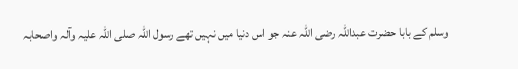وسلم کے بابا حضرت عبداللہ رضی اللہ عنہ جو اس دنیا میں نہیں تھے رسول اللہ صلی اللہ علیہ وآلہ واصحابہ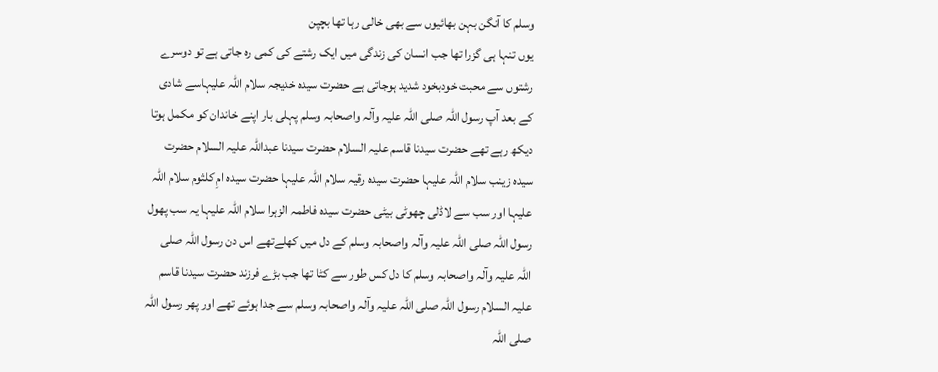وسلم کا آنگن بہن بھائیوں سے بھی خالی رہا تھا بچپن
یوں تنہا ہی گزرا تھا جب انسان کی زندگی میں ایک رشتے کی کمی رہ جاتی ہے تو دوسرے رشتوں سے محبت خودبخود شدید ہوجاتی ہے حضرت سیدہ خدیجہ سلام اللہ علیہاسے شادی کے بعد آپ رسول اللہ صلی اللہ علیہ وآلہ واصحابہ وسلم پہلی بار اپنے خاندان کو مکمل ہوتا دیکھ رہے تھے حضرت سیدنا قاسم علیہ السلام حضرت سیدنا عبداللہ علیہ السلام حضرت سیدہ زینب سلام اللہ علیہا حضرت سیدہ رقیہ سلام اللہ علیہا حضرت سیدہ امِ کلثوم سلام اللہ علیہا اور سب سے لاڈلی چھوٹی بیٹی حضرت سیدہ فاطمہ الزہرا سلام اللہ علیہا یہ سب پھول رسول اللہ صلی اللہ علیہ وآلہ واصحابہ وسلم کے دل میں کھلےتھے اس دن رسول اللہ صلی اللہ علیہ وآلہ واصحابہ وسلم کا دل کس طور سے کٹا تھا جب بڑے فرزند حضرت سیدنا قاسم علیہ السلام رسول اللہ صلی اللہ علیہ وآلہ واصحابہ وسلم سے جدا ہوئے تھے اور پھر رسول اللہ صلی اللہ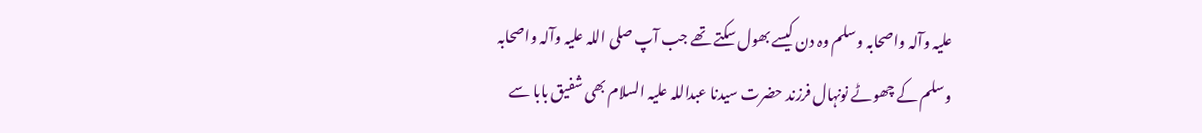علیہ وآلہ واصحابہ وسلم وہ دن کیسے بھول سکتے تھے جب آپ صلی اللہ علیہ وآلہ واصحابہ وسلم کے چھوٹے نونہال فرزند حضرت سیدنا عبداللہ علیہ السلام بھی شفیق بابا سے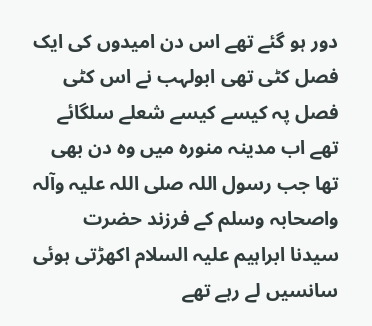دور ہو گئے تھے اس دن امیدوں کی ایک فصل کٹی تھی ابولہب نے اس کٹی فصل پہ کیسے کیسے شعلے سلگائے تھے اب مدینہ منورہ میں وہ دن بھی تھا جب رسول اللہ صلی اللہ علیہ وآلہ واصحابہ وسلم کے فرزند حضرت سیدنا ابراہیم علیہ السلام اکھڑتی ہوئی سانسیں لے رہے تھے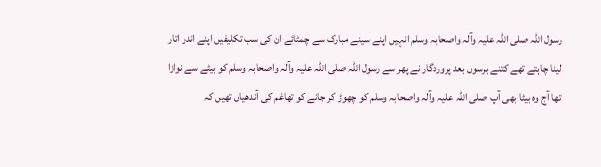رسول اللہ صلی اللہ علیہ وآلہ واصحابہ وسلم انہیں اپنے سینے مبارک سے چمٹائے ان کی سب تکلیفیں اپنے اندر اتار لینا چاہتے تھے کتنے برسوں بعد پروردگار نے پھر سے رسول اللہ صلی اللہ علیہ وآلہ واصحابہ وسلم کو بیٹے سے نوازا تھا آج وہ بیٹا بھی آپ صلی اللہ علیہ وآلہ واصحابہ وسلم کو چھوڑ کر جانے کو تھاغم کی آندھیاں تھیں کہ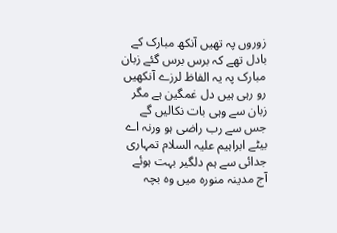زوروں پہ تھیں آنکھ مبارک کے بادل تھے کہ برس برس گئے زبان مبارک پہ یہ الفاظ لرزے آنکھیں رو رہی ہیں دل غمگین ہے مگر زبان سے وہی بات نکالیں گے جس سے رب راضی ہو ورنہ اے بیٹے ابراہیم علیہ السلام تمہاری جدائی سے ہم دلگیر بہت ہوئے
آج مدینہ منورہ میں وہ بچہ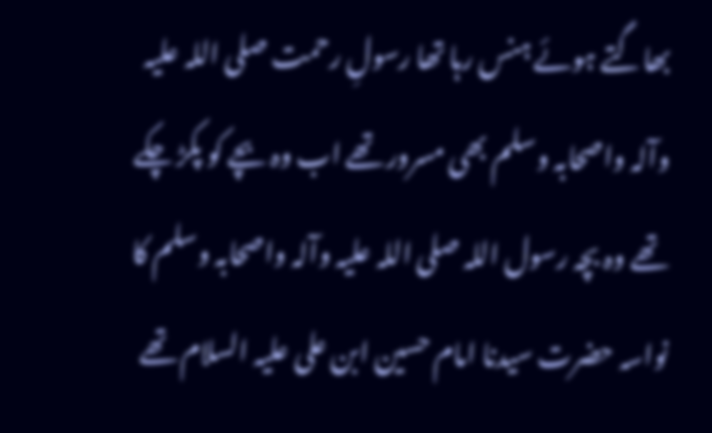بھاگتے ہوئے ہنس رہا تھا رسولِ رحمت صلی اللہ علیہ وآلہ واصحابہ وسلم بھی مسرور تھے اب وہ بچے کو پکڑ چکے تھے وہ بچہ رسول اللہ صلی اللہ علیہ وآلہ واصحابہ وسلم کا نواسہ حضرت سیدنا امام حسین ابن علی علیہ السلام تھے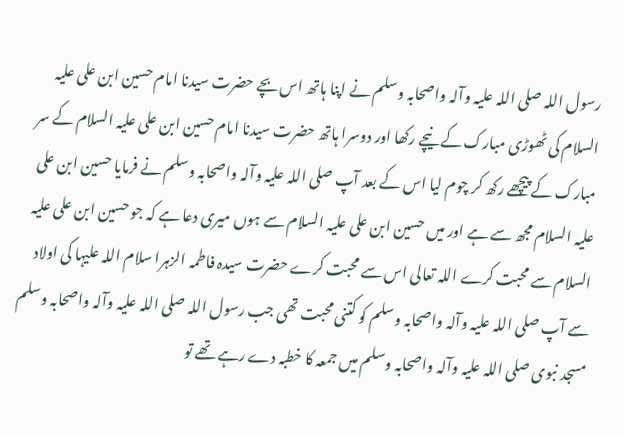رسول اللہ صلی اللہ علیہ وآلہ واصحابہ وسلم نے اپنا ہاتھ اس بچے حضرت سیدنا امام حسین ابن علی علیہ السلام کی ٹھوڑی مبارک کے نیچے رکھا اور دوسرا ہاتھ حضرت سیدنا امام حسین ابن علی علیہ السلام کے سر مبارک کے پیچھے رکھ کر چوم لیا اس کے بعد آپ صلی اللہ علیہ وآلہ واصحابہ وسلم نے فرمایا حسین ابن علی علیہ السلام مجھ سے ہے اور میں حسین ابن علی علیہ السلام سے ہوں میری دعا ہے کہ جو حسین ابن علی علیہ السلام سے محبت کرے اللہ تعالی اس سے محبت کرے حضرت سیدہ فاطمہ الزہرا سلام اللہ علیہا کی اولاد سے آپ صلی اللہ علیہ وآلہ واصحابہ وسلم کو کتنی محبت تھی جب رسول اللہ صلی اللہ علیہ وآلہ واصحابہ وسلم مسجد نبوی صلی اللہ علیہ وآلہ واصحابہ وسلم میں جمعہ کا خطبہ دے رہے تھے تو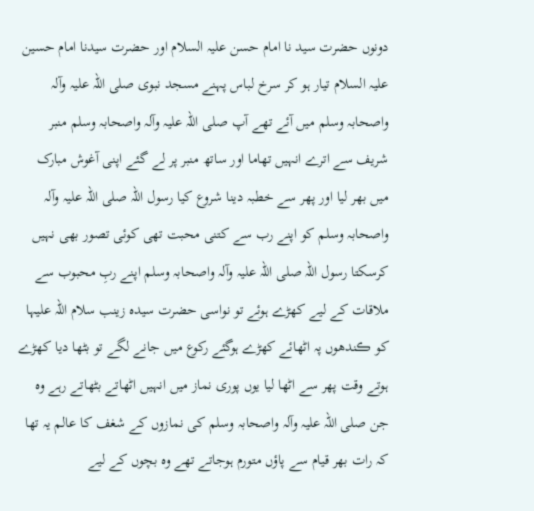دونوں حضرت سید نا امام حسن علیہ السلام اور حضرت سیدنا امام حسین علیہ السلام تیار ہو کر سرخ لباس پہنے مسجد نبوی صلی اللہ علیہ وآلہ واصحابہ وسلم میں آئے تھے آپ صلی اللہ علیہ وآلہ واصحابہ وسلم منبر شریف سے اترے انہیں تھاما اور ساتھ منبر پر لے گئے اپنی آغوش مبارک میں بھر لیا اور پھر سے خطبہ دینا شروع کیا رسول اللہ صلی اللہ علیہ وآلہ واصحابہ وسلم کو اپنے رب سے کتنی محبت تھی کوئی تصور بھی نہیں کرسکتا رسول اللہ صلی اللہ علیہ وآلہ واصحابہ وسلم اپنے ربِ محبوب سے ملاقات کے لیے کھڑے ہوئے تو نواسی حضرت سیدہ زینب سلام اللہ علیہا کو ڪندھوں پہ اٹھائے کھڑے ہوگئے رکوع میں جانے لگے تو بٹھا دیا کھڑے ہوتے وقت پھر سے اٹھا لیا یوں پوری نماز میں انہیں اٹھاتے بٹھاتے رہے وہ جن صلی اللہ علیہ وآلہ واصحابہ وسلم کی نمازوں کے شغف کا عالم یہ تھا کہ رات بھر قیام سے پاؤں متورم ہوجاتے تھے وہ بچوں کے لیے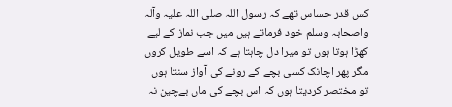کس قدر حساس تھے کہ رسول اللہ صلی اللہ علیہ وآلہ واصحابہ وسلم خود فرماتے ہیں میں جب نماز کے لیے کھڑا ہوتا ہوں تو میرا دل چاہتا ہے کہ اسے طویل کروں مگر پھر اچانک کسی بچے کے رونے کی آواز سنتا ہوں تو مختصر کردیتا ہوں کہ اس بچے کی ماں بےچین نہ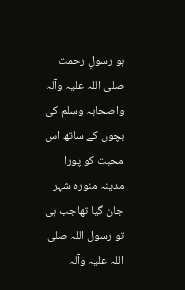ہو رسولِ رحمت صلی اللہ علیہ وآلہ واصحابہ وسلم کی بچوں کے ساتھ اس محبت کو پورا مدینہ منورہ شہر جان گیا تھاجب ہی تو رسول اللہ صلی اللہ علیہ وآلہ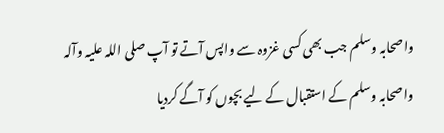واصحابہ وسلم جب بھی کسی غزوہ سے واپس آتے تو آپ صلی اللہ علیہ وآلہ واصحابہ وسلم کے استقبال کے لیے بچوں کو آگے کردیا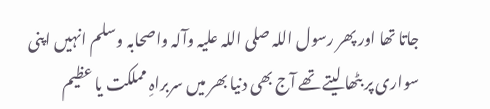جاتا تھا اور پھر رسول اللہ صلی اللہ علیہ وآلہ واصحابہ وسلم انہیں اپنی سواری پر بٹھا لیتے تھے آج بھی دنیا بھر میں سربراہِ مملکت یا عظیم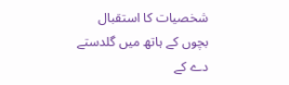شخصیات کا استقبال بچوں کے ہاتھ میں گلدستے دے کے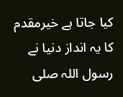کیا جاتا ہے خیرمقدم کا یہ انداز دنیا نے رسول اللہ صلی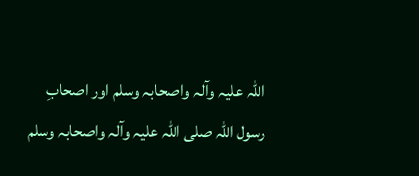اللہ علیہ وآلہ واصحابہ وسلم اور اصحابِ رسول اللہ صلی اللہ علیہ وآلہ واصحابہ وسلم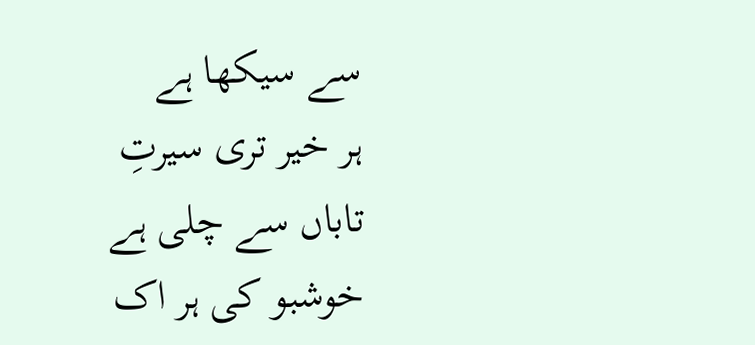سے سیکھا ہے
ہر خیر تری سیرتِ تاباں سے چلی ہے
خوشبو کی ہر اک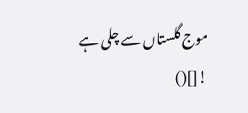موج گلستاں سے چلی ہے
![]()